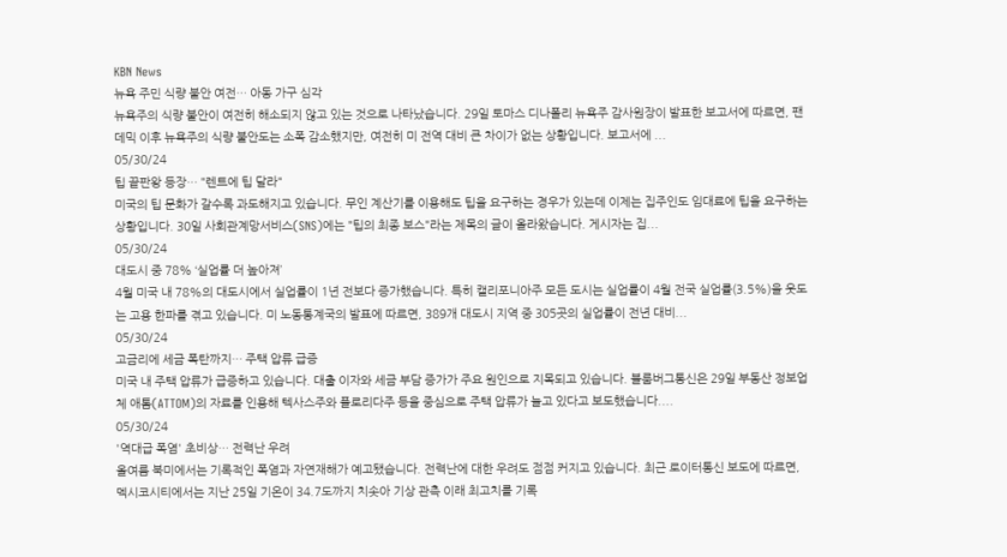KBN News
뉴욕 주민 식량 불안 여전… 아동 가구 심각
뉴욕주의 식량 불안이 여전히 해소되지 않고 있는 것으로 나타났습니다. 29일 토마스 디나폴리 뉴욕주 감사원장이 발표한 보고서에 따르면, 팬데믹 이후 뉴욕주의 식량 불안도는 소폭 감소했지만, 여전히 미 전역 대비 큰 차이가 없는 상황입니다. 보고서에 ...
05/30/24
팁 끝판왕 등장… "렌트에 팁 달라"
미국의 팁 문화가 갈수록 과도해지고 있습니다. 무인 계산기를 이용해도 팁을 요구하는 경우가 있는데 이제는 집주인도 임대료에 팁을 요구하는 상황입니다. 30일 사회관계망서비스(SNS)에는 "팁의 최종 보스"라는 제목의 글이 올라왔습니다. 게시자는 집...
05/30/24
대도시 중 78% ‘실업률 더 높아져’
4월 미국 내 78%의 대도시에서 실업률이 1년 전보다 증가했습니다. 특히 캘리포니아주 모든 도시는 실업률이 4월 전국 실업률(3.5%)을 웃도는 고용 한파를 겪고 있습니다. 미 노동통계국의 발표에 따르면, 389개 대도시 지역 중 305곳의 실업률이 전년 대비...
05/30/24
고금리에 세금 폭탄까지… 주택 압류 급증
미국 내 주택 압류가 급증하고 있습니다. 대출 이자와 세금 부담 증가가 주요 원인으로 지목되고 있습니다. 블룸버그통신은 29일 부동산 정보업체 애톰(ATTOM)의 자료를 인용해 텍사스주와 플로리다주 등을 중심으로 주택 압류가 늘고 있다고 보도했습니다....
05/30/24
'역대급 폭염' 초비상… 전력난 우려
올여름 북미에서는 기록적인 폭염과 자연재해가 예고됐습니다. 전력난에 대한 우려도 점점 커지고 있습니다. 최근 로이터통신 보도에 따르면, 멕시코시티에서는 지난 25일 기온이 34.7도까지 치솟아 기상 관측 이래 최고치를 기록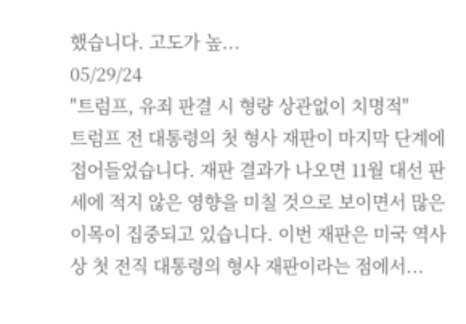했습니다. 고도가 높...
05/29/24
"트럼프, 유죄 판결 시 형량 상관없이 치명적"
트럼프 전 대통령의 첫 형사 재판이 마지막 단계에 접어들었습니다. 재판 결과가 나오면 11월 대선 판세에 적지 않은 영향을 미칠 것으로 보이면서 많은 이목이 집중되고 있습니다. 이번 재판은 미국 역사상 첫 전직 대통령의 형사 재판이라는 점에서...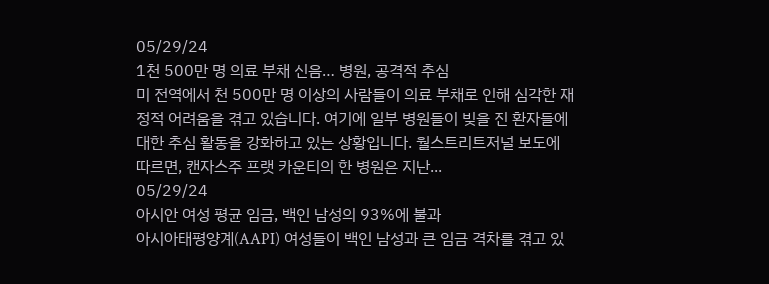05/29/24
1천 500만 명 의료 부채 신음… 병원, 공격적 추심
미 전역에서 천 500만 명 이상의 사람들이 의료 부채로 인해 심각한 재정적 어려움을 겪고 있습니다. 여기에 일부 병원들이 빚을 진 환자들에 대한 추심 활동을 강화하고 있는 상황입니다. 월스트리트저널 보도에 따르면, 캔자스주 프랫 카운티의 한 병원은 지난...
05/29/24
아시안 여성 평균 임금, 백인 남성의 93%에 불과
아시아태평양계(AAPI) 여성들이 백인 남성과 큰 임금 격차를 겪고 있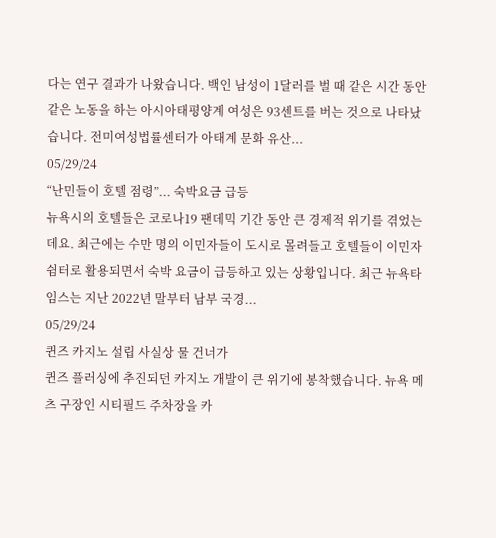다는 연구 결과가 나왔습니다. 백인 남성이 1달러를 벌 때 같은 시간 동안 같은 노동을 하는 아시아태평양계 여성은 93센트를 버는 것으로 나타났습니다. 전미여성법률센터가 아태계 문화 유산...
05/29/24
“난민들이 호텔 점령”... 숙박요금 급등
뉴욕시의 호텔들은 코로나19 팬데믹 기간 동안 큰 경제적 위기를 겪었는데요. 최근에는 수만 명의 이민자들이 도시로 몰려들고 호텔들이 이민자 쉼터로 활용되면서 숙박 요금이 급등하고 있는 상황입니다. 최근 뉴욕타임스는 지난 2022년 말부터 남부 국경...
05/29/24
퀸즈 카지노 설립 사실상 물 건너가
퀸즈 플러싱에 추진되던 카지노 개발이 큰 위기에 봉착했습니다. 뉴욕 메츠 구장인 시티필드 주차장을 카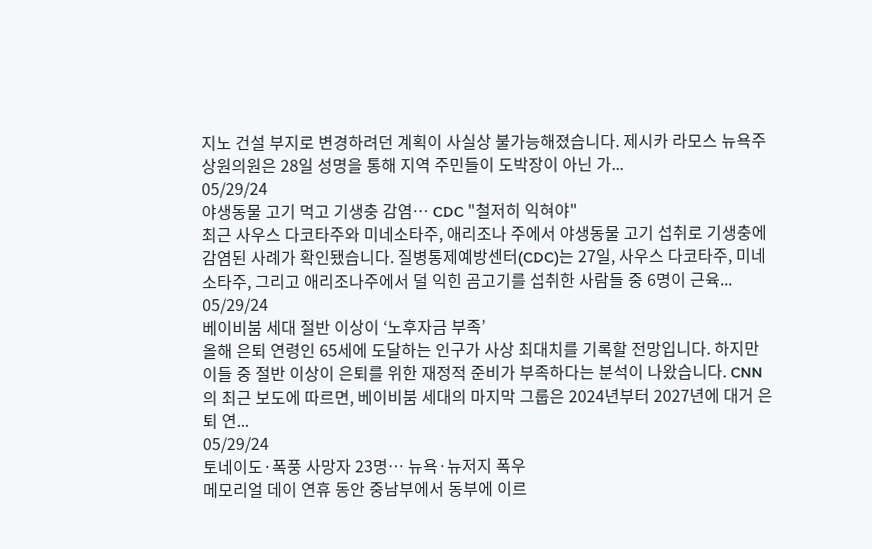지노 건설 부지로 변경하려던 계획이 사실상 불가능해졌습니다. 제시카 라모스 뉴욕주 상원의원은 28일 성명을 통해 지역 주민들이 도박장이 아닌 가...
05/29/24
야생동물 고기 먹고 기생충 감염… CDC "철저히 익혀야"
최근 사우스 다코타주와 미네소타주, 애리조나 주에서 야생동물 고기 섭취로 기생충에 감염된 사례가 확인됐습니다. 질병통제예방센터(CDC)는 27일, 사우스 다코타주, 미네소타주, 그리고 애리조나주에서 덜 익힌 곰고기를 섭취한 사람들 중 6명이 근육...
05/29/24
베이비붐 세대 절반 이상이 ‘노후자금 부족’
올해 은퇴 연령인 65세에 도달하는 인구가 사상 최대치를 기록할 전망입니다. 하지만 이들 중 절반 이상이 은퇴를 위한 재정적 준비가 부족하다는 분석이 나왔습니다. CNN의 최근 보도에 따르면, 베이비붐 세대의 마지막 그룹은 2024년부터 2027년에 대거 은퇴 연...
05/29/24
토네이도·폭풍 사망자 23명… 뉴욕·뉴저지 폭우
메모리얼 데이 연휴 동안 중남부에서 동부에 이르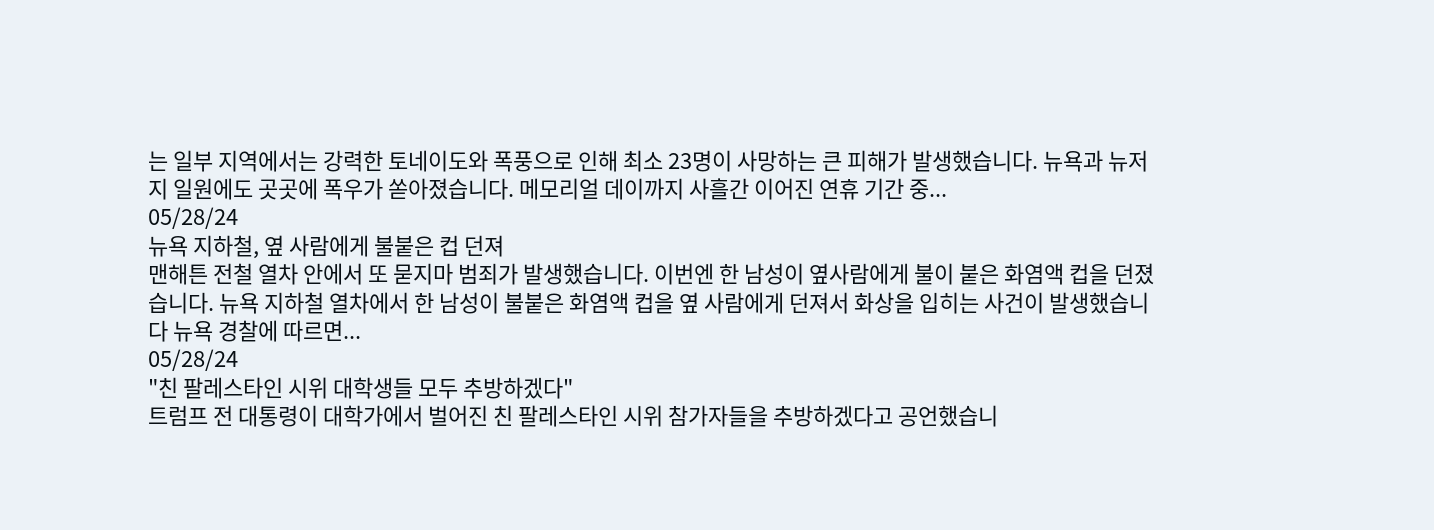는 일부 지역에서는 강력한 토네이도와 폭풍으로 인해 최소 23명이 사망하는 큰 피해가 발생했습니다. 뉴욕과 뉴저지 일원에도 곳곳에 폭우가 쏟아졌습니다. 메모리얼 데이까지 사흘간 이어진 연휴 기간 중...
05/28/24
뉴욕 지하철, 옆 사람에게 불붙은 컵 던져
맨해튼 전철 열차 안에서 또 묻지마 범죄가 발생했습니다. 이번엔 한 남성이 옆사람에게 불이 붙은 화염액 컵을 던졌습니다. 뉴욕 지하철 열차에서 한 남성이 불붙은 화염액 컵을 옆 사람에게 던져서 화상을 입히는 사건이 발생했습니다 뉴욕 경찰에 따르면...
05/28/24
"친 팔레스타인 시위 대학생들 모두 추방하겠다"
트럼프 전 대통령이 대학가에서 벌어진 친 팔레스타인 시위 참가자들을 추방하겠다고 공언했습니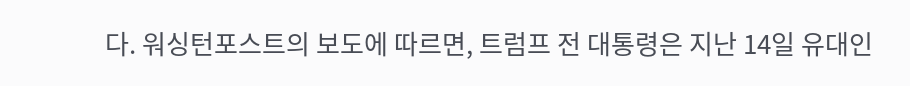다. 워싱턴포스트의 보도에 따르면, 트럼프 전 대통령은 지난 14일 유대인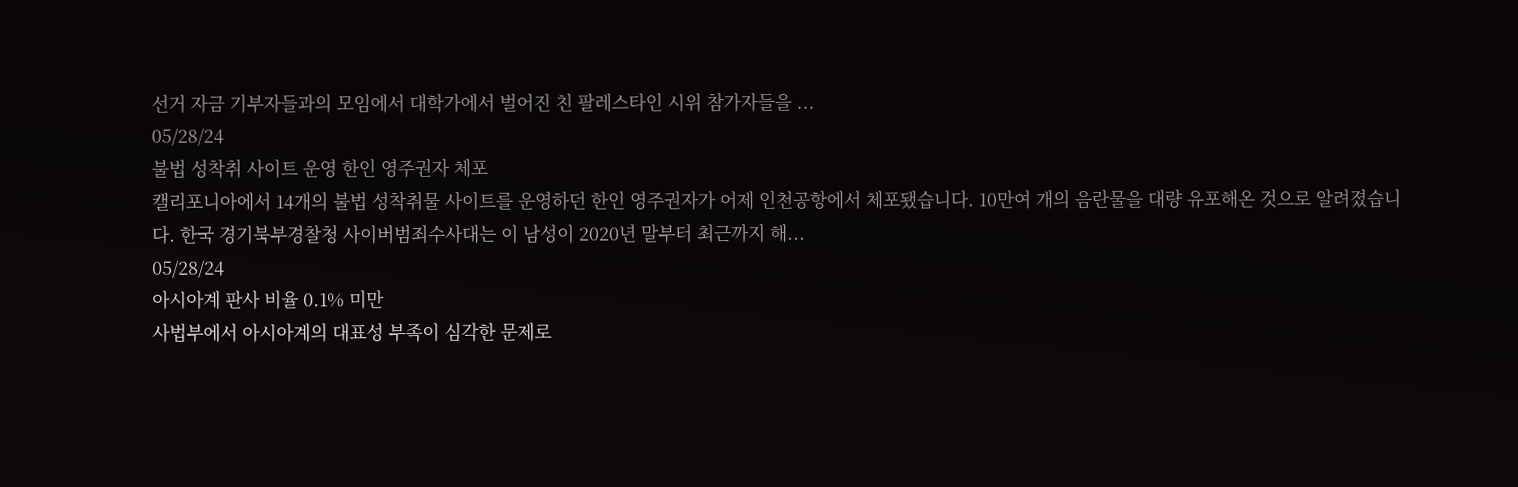선거 자금 기부자들과의 모임에서 대학가에서 벌어진 친 팔레스타인 시위 참가자들을 ...
05/28/24
불법 성착취 사이트 운영 한인 영주권자 체포
캘리포니아에서 14개의 불법 성착취물 사이트를 운영하던 한인 영주권자가 어제 인천공항에서 체포됐습니다. 10만여 개의 음란물을 대량 유포해온 것으로 알려졌습니다. 한국 경기북부경찰청 사이버범죄수사대는 이 남성이 2020년 말부터 최근까지 해...
05/28/24
아시아계 판사 비율 0.1% 미만
사법부에서 아시아계의 대표성 부족이 심각한 문제로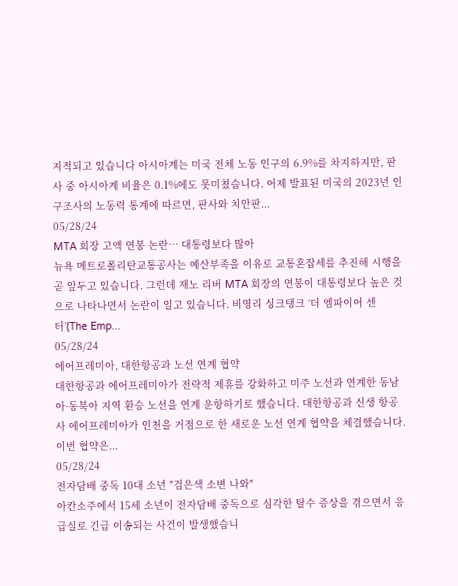지적되고 있습니다 아시아계는 미국 전체 노동 인구의 6.9%를 차지하지만, 판사 중 아시아계 비율은 0.1%에도 못미쳤습니다. 어제 발표된 미국의 2023년 인구조사의 노동력 통계에 따르면, 판사와 치안판...
05/28/24
MTA 회장 고액 연봉 논란… 대통령보다 많아
뉴욕 메트로폴리탄교통공사는 예산부족을 이유로 교통혼잡세를 추진해 시행을 곧 앞두고 있습니다. 그런데 재노 리버 MTA 회장의 연봉이 대통령보다 높은 것으로 나타나면서 논란이 일고 있습니다. 비영리 싱크탱크 ‘더 엠파이어 센터’(The Emp...
05/28/24
에어프레미아, 대한항공과 노선 연계 협약
대한항공과 에어프레미아가 전략적 제휴를 강화하고 미주 노선과 연계한 동남아·동북아 지역 환승 노선을 연계 운항하기로 했습니다. 대한항공과 신생 항공사 에어프레미아가 인천을 거점으로 한 새로운 노선 연계 협약을 체결했습니다. 이번 협약은...
05/28/24
전자담배 중독 10대 소년 "검은색 소변 나와"
아칸소주에서 15세 소년이 전자담배 중독으로 심각한 탈수 증상을 겪으면서 응급실로 긴급 이송되는 사건이 발생했습니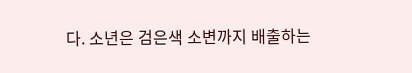다. 소년은 검은색 소변까지 배출하는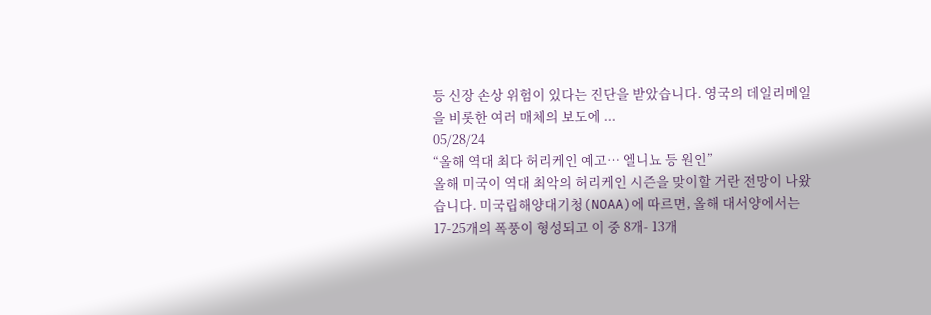등 신장 손상 위험이 있다는 진단을 받았습니다. 영국의 데일리메일을 비롯한 여러 매체의 보도에 ...
05/28/24
“올해 역대 최다 허리케인 예고… 엘니뇨 등 원인”
올해 미국이 역대 최악의 허리케인 시즌을 맞이할 거란 전망이 나왔습니다. 미국립해양대기청(NOAA)에 따르면, 올해 대서양에서는 17-25개의 폭풍이 형성되고 이 중 8개- 13개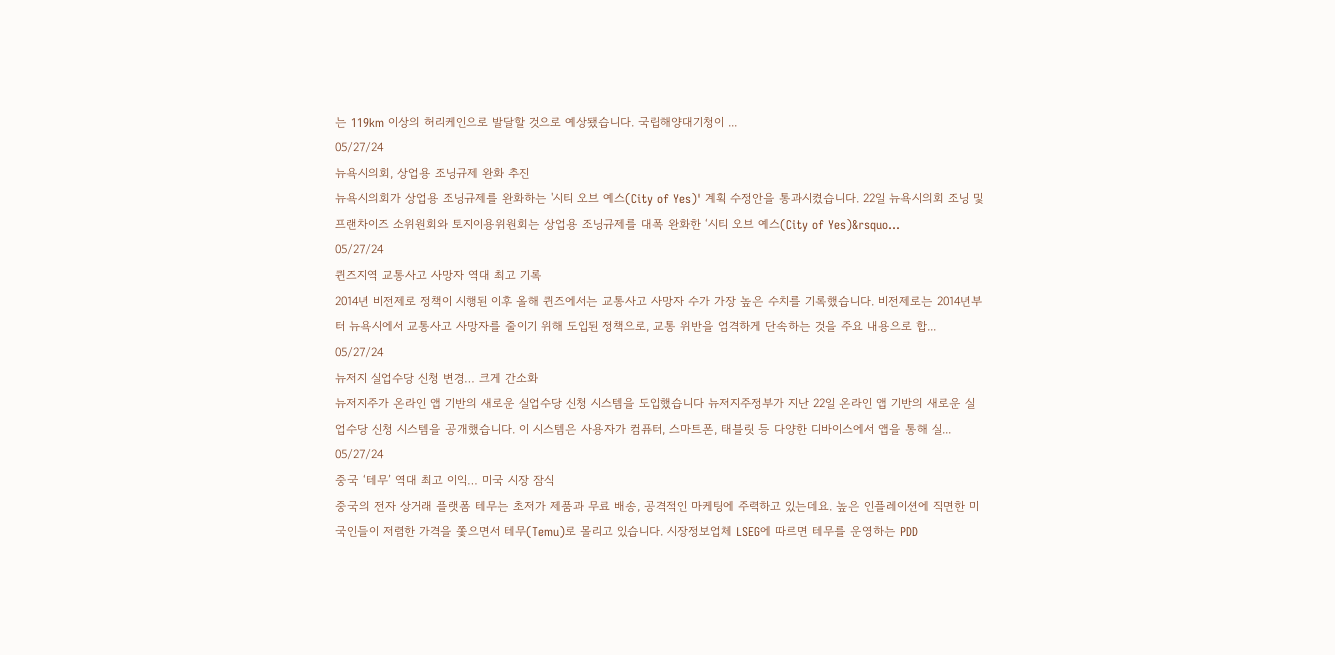는 119km 이상의 허리케인으로 발달할 것으로 예상됐습니다. 국립해양대기청이 ...
05/27/24
뉴욕시의회, 상업용 조닝규제 완화 추진
뉴욕시의회가 상업용 조닝규제를 완화하는 '시티 오브 예스(City of Yes)' 계획 수정안을 통과시켰습니다. 22일 뉴욕시의회 조닝 및 프랜차이즈 소위원회와 토지이용위원회는 상업용 조닝규제를 대폭 완화한 ‘시티 오브 예스(City of Yes)&rsquo...
05/27/24
퀸즈지역 교통사고 사망자 역대 최고 기록
2014년 비전제로 정책이 시행된 이후 올해 퀸즈에서는 교통사고 사망자 수가 가장 높은 수치를 기록했습니다. 비전제로는 2014년부터 뉴욕시에서 교통사고 사망자를 줄이기 위해 도입된 정책으로, 교통 위반을 엄격하게 단속하는 것을 주요 내용으로 합...
05/27/24
뉴저지 실업수당 신청 변경… 크게 간소화
뉴저지주가 온라인 앱 기반의 새로운 실업수당 신청 시스템을 도입했습니다 뉴저지주정부가 지난 22일 온라인 앱 기반의 새로운 실업수당 신청 시스템을 공개했습니다. 이 시스템은 사용자가 컴퓨터, 스마트폰, 태블릿 등 다양한 디바이스에서 앱을 통해 실...
05/27/24
중국 ‘테무’ 역대 최고 이익… 미국 시장 잠식
중국의 전자 상거래 플랫폼 테무는 초저가 제품과 무료 배송, 공격적인 마케팅에 주력하고 있는데요. 높은 인플레이션에 직면한 미국인들이 저렴한 가격을 쫓으면서 테무(Temu)로 몰리고 있습니다. 시장정보업체 LSEG에 따르면 테무를 운영하는 PDD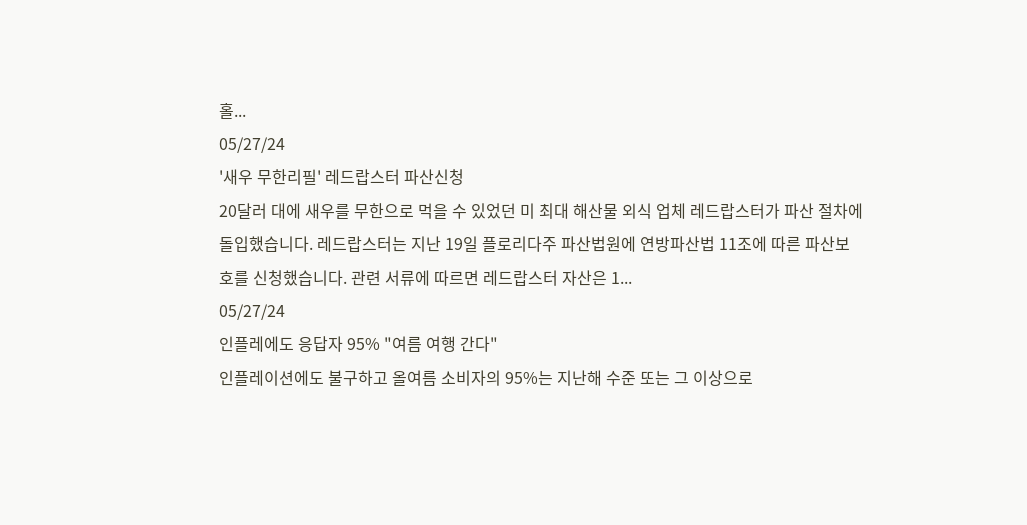홀...
05/27/24
'새우 무한리필' 레드랍스터 파산신청
20달러 대에 새우를 무한으로 먹을 수 있었던 미 최대 해산물 외식 업체 레드랍스터가 파산 절차에 돌입했습니다. 레드랍스터는 지난 19일 플로리다주 파산법원에 연방파산법 11조에 따른 파산보호를 신청했습니다. 관련 서류에 따르면 레드랍스터 자산은 1...
05/27/24
인플레에도 응답자 95% "여름 여행 간다"
인플레이션에도 불구하고 올여름 소비자의 95%는 지난해 수준 또는 그 이상으로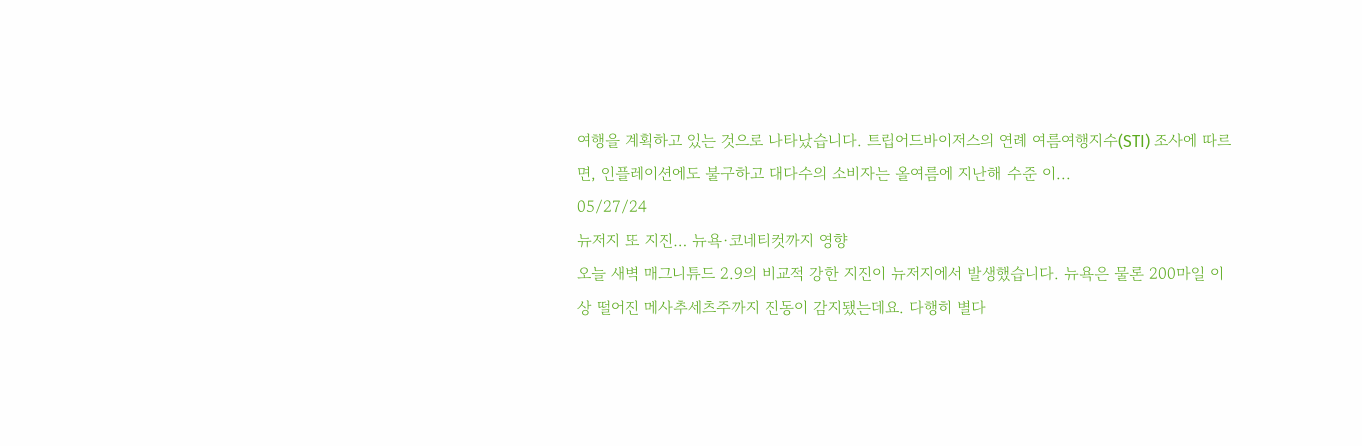여행을 계획하고 있는 것으로 나타났습니다. 트립어드바이저스의 연례 여름여행지수(STI) 조사에 따르면, 인플레이션에도 불구하고 대다수의 소비자는 올여름에 지난해 수준 이...
05/27/24
뉴저지 또 지진… 뉴욕·코네티컷까지 영향
오늘 새벽 매그니튜드 2.9의 비교적 강한 지진이 뉴저지에서 발생했습니다. 뉴욕은 물론 200마일 이상 떨어진 메사추세츠주까지 진동이 감지됐는데요. 다행히 별다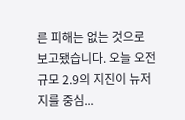른 피해는 없는 것으로 보고됐습니다. 오늘 오전 규모 2.9의 지진이 뉴저지를 중심...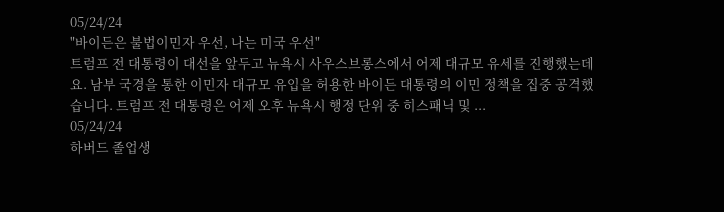05/24/24
"바이든은 불법이민자 우선, 나는 미국 우선"
트럼프 전 대통령이 대선을 앞두고 뉴욕시 사우스브롱스에서 어제 대규모 유세를 진행했는데요. 남부 국경을 통한 이민자 대규모 유입을 허용한 바이든 대통령의 이민 정책을 집중 공격했습니다. 트럼프 전 대통령은 어제 오후 뉴욕시 행정 단위 중 히스패닉 및 ...
05/24/24
하버드 졸업생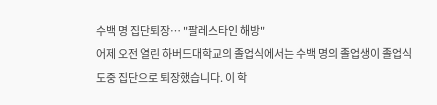수백 명 집단퇴장… "팔레스타인 해방"
어제 오전 열린 하버드대학교의 졸업식에서는 수백 명의 졸업생이 졸업식 도중 집단으로 퇴장했습니다. 이 학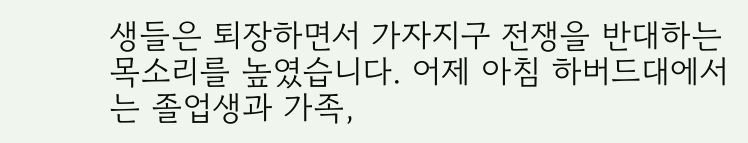생들은 퇴장하면서 가자지구 전쟁을 반대하는 목소리를 높였습니다. 어제 아침 하버드대에서는 졸업생과 가족,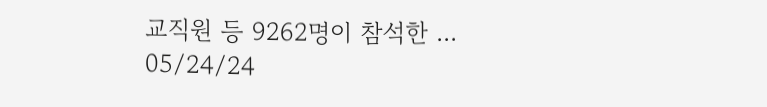교직원 등 9262명이 참석한 ...
05/24/24